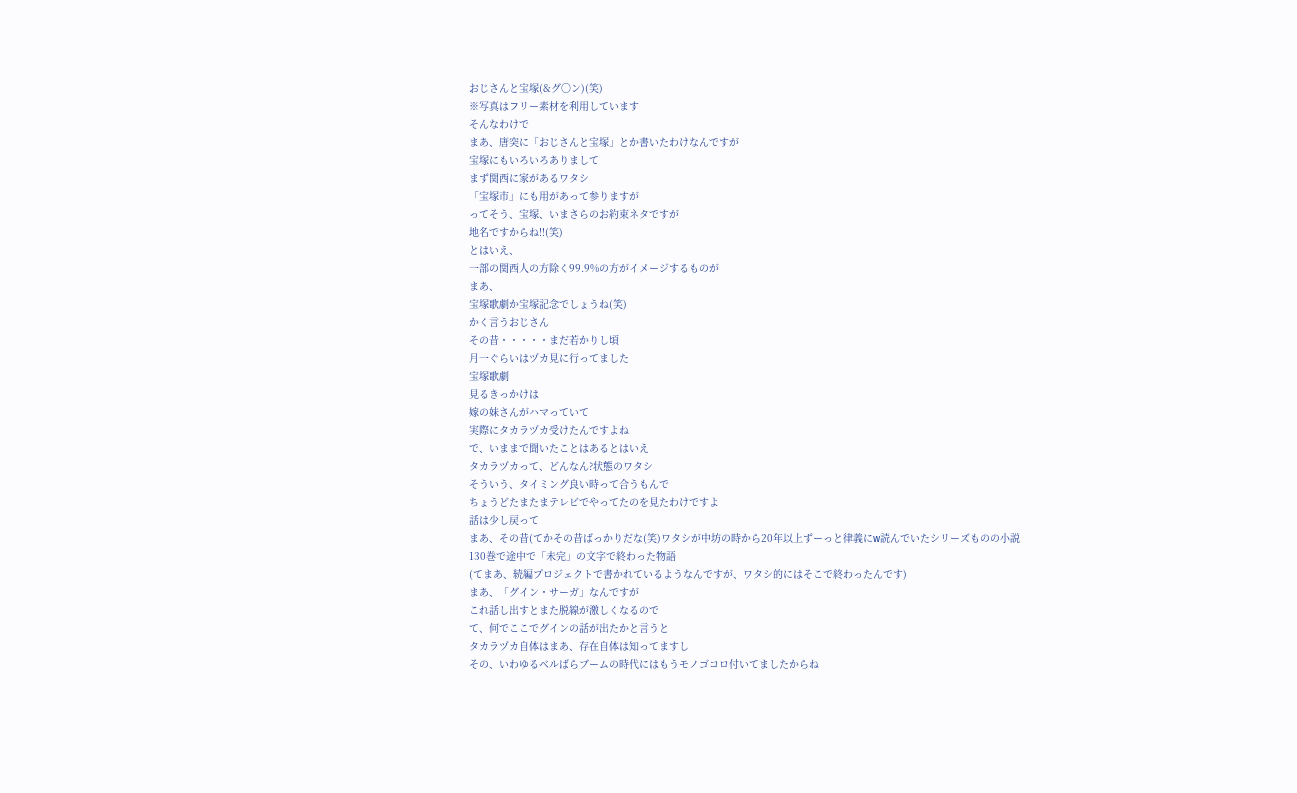おじさんと宝塚(&グ〇ン)(笑)
※写真はフリー素材を利用しています
そんなわけで
まあ、唐突に「おじさんと宝塚」とか書いたわけなんですが
宝塚にもいろいろありまして
まず関西に家があるワタシ
「宝塚市」にも用があって参りますが
ってそう、宝塚、いまさらのお約束ネタですが
地名ですからね!!(笑)
とはいえ、
一部の関西人の方除く99.9%の方がイメージするものが
まあ、
宝塚歌劇か宝塚記念でしょうね(笑)
かく言うおじさん
その昔・・・・・まだ若かりし頃
月一ぐらいはヅカ見に行ってました
宝塚歌劇
見るきっかけは
嫁の妹さんがハマっていて
実際にタカラヅカ受けたんですよね
で、いままで聞いたことはあるとはいえ
タカラヅカって、どんなん?状態のワタシ
そういう、タイミング良い時って合うもんで
ちょうどたまたまテレビでやってたのを見たわけですよ
話は少し戻って
まあ、その昔(てかその昔ばっかりだな(笑)ワタシが中坊の時から20年以上ずーっと律義にw読んでいたシリーズものの小説
130巻で途中で「未完」の文字で終わった物語
(てまあ、続編プロジェクトで書かれているようなんですが、ワタシ的にはそこで終わったんです)
まあ、「グイン・サーガ」なんですが
これ話し出すとまた脱線が激しくなるので
て、何でここでグインの話が出たかと言うと
タカラヅカ自体はまあ、存在自体は知ってますし
その、いわゆるベルばらブームの時代にはもうモノゴコロ付いてましたからね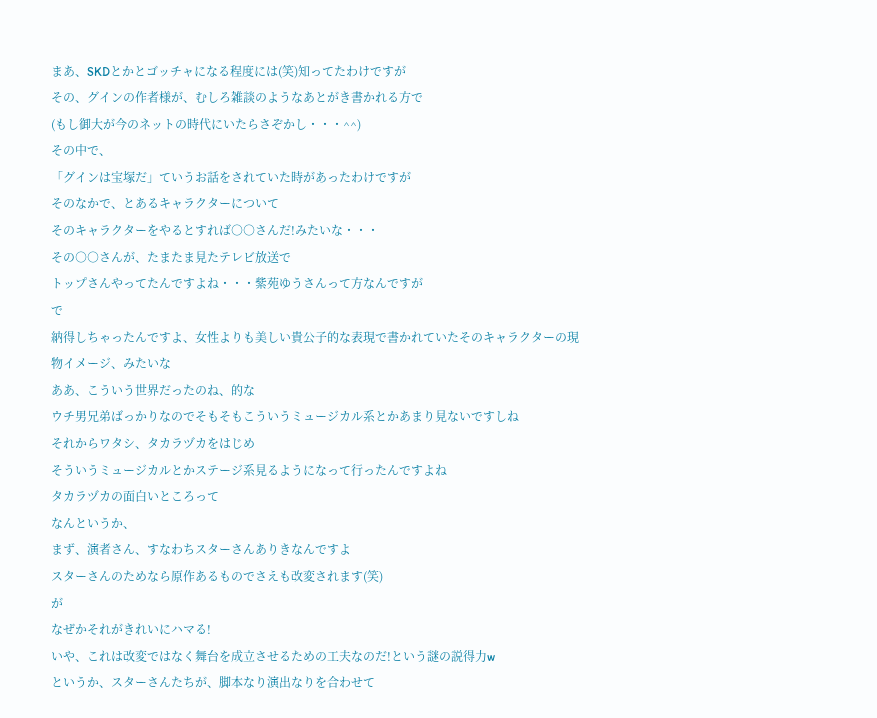まあ、SKDとかとゴッチャになる程度には(笑)知ってたわけですが
その、グインの作者様が、むしろ雑談のようなあとがき書かれる方で
(もし御大が今のネットの時代にいたらさぞかし・・・^^)
その中で、
「グインは宝塚だ」ていうお話をされていた時があったわけですが
そのなかで、とあるキャラクターについて
そのキャラクターをやるとすれば○○さんだ!みたいな・・・
その○○さんが、たまたま見たテレビ放送で
トップさんやってたんですよね・・・紫苑ゆうさんって方なんですが
で
納得しちゃったんですよ、女性よりも美しい貴公子的な表現で書かれていたそのキャラクターの現物イメージ、みたいな
ああ、こういう世界だったのね、的な
ウチ男兄弟ばっかりなのでそもそもこういうミュージカル系とかあまり見ないですしね
それからワタシ、タカラヅカをはじめ
そういうミュージカルとかステージ系見るようになって行ったんですよね
タカラヅカの面白いところって
なんというか、
まず、演者さん、すなわちスターさんありきなんですよ
スターさんのためなら原作あるものでさえも改変されます(笑)
が
なぜかそれがきれいにハマる!
いや、これは改変ではなく舞台を成立させるための工夫なのだ!という謎の説得力w
というか、スターさんたちが、脚本なり演出なりを合わせて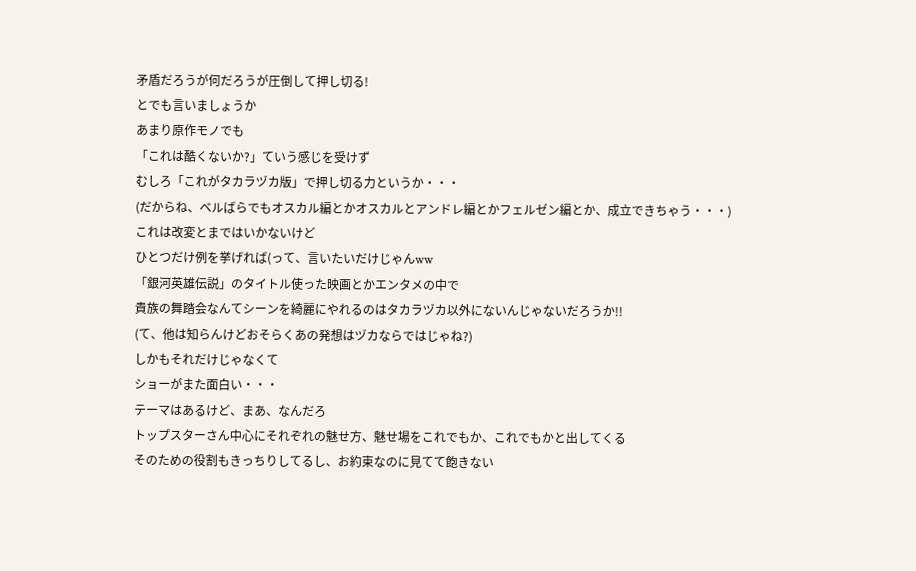矛盾だろうが何だろうが圧倒して押し切る!
とでも言いましょうか
あまり原作モノでも
「これは酷くないか?」ていう感じを受けず
むしろ「これがタカラヅカ版」で押し切る力というか・・・
(だからね、ベルばらでもオスカル編とかオスカルとアンドレ編とかフェルゼン編とか、成立できちゃう・・・)
これは改変とまではいかないけど
ひとつだけ例を挙げれば(って、言いたいだけじゃんww
「銀河英雄伝説」のタイトル使った映画とかエンタメの中で
貴族の舞踏会なんてシーンを綺麗にやれるのはタカラヅカ以外にないんじゃないだろうか!!
(て、他は知らんけどおそらくあの発想はヅカならではじゃね?)
しかもそれだけじゃなくて
ショーがまた面白い・・・
テーマはあるけど、まあ、なんだろ
トップスターさん中心にそれぞれの魅せ方、魅せ場をこれでもか、これでもかと出してくる
そのための役割もきっちりしてるし、お約束なのに見てて飽きない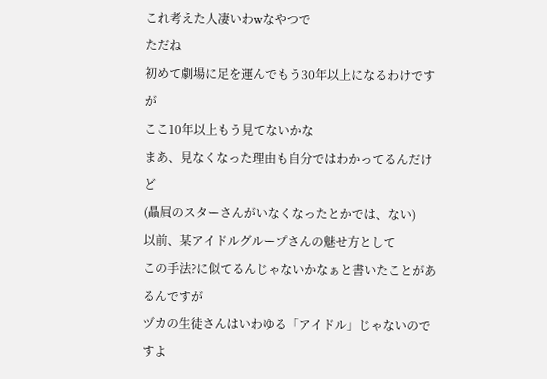これ考えた人凄いわwなやつで
ただね
初めて劇場に足を運んでもう30年以上になるわけですが
ここ10年以上もう見てないかな
まあ、見なくなった理由も自分ではわかってるんだけど
(贔屓のスターさんがいなくなったとかでは、ない)
以前、某アイドルグループさんの魅せ方として
この手法?に似てるんじゃないかなぁと書いたことがあるんですが
ヅカの生徒さんはいわゆる「アイドル」じゃないのですよ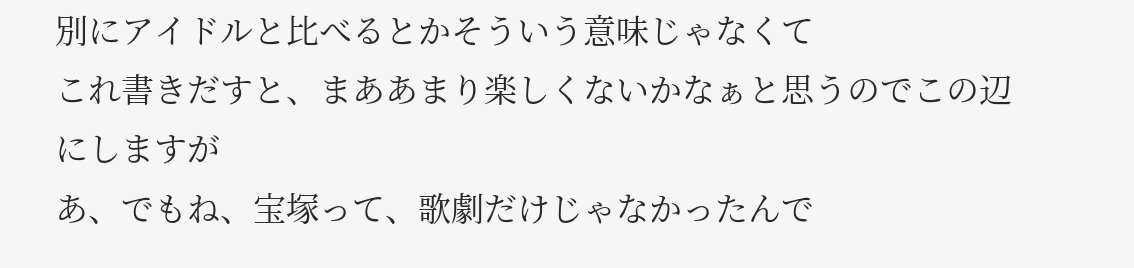別にアイドルと比べるとかそういう意味じゃなくて
これ書きだすと、まああまり楽しくないかなぁと思うのでこの辺にしますが
あ、でもね、宝塚って、歌劇だけじゃなかったんで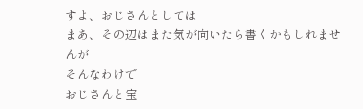すよ、おじさんとしては
まあ、その辺はまた気が向いたら書くかもしれませんが
そんなわけで
おじさんと宝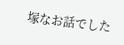塚なお話でした